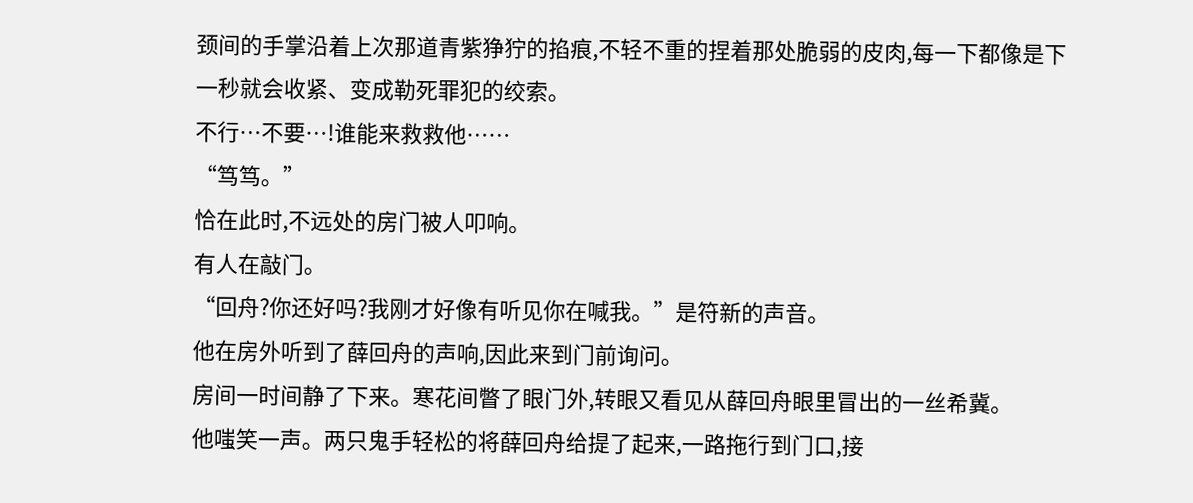颈间的手掌沿着上次那道青紫狰狞的掐痕,不轻不重的捏着那处脆弱的皮肉,每一下都像是下一秒就会收紧、变成勒死罪犯的绞索。
不行…不要…!谁能来救救他……
“笃笃。”
恰在此时,不远处的房门被人叩响。
有人在敲门。
“回舟?你还好吗?我刚才好像有听见你在喊我。”是符新的声音。
他在房外听到了薛回舟的声响,因此来到门前询问。
房间一时间静了下来。寒花间瞥了眼门外,转眼又看见从薛回舟眼里冒出的一丝希冀。
他嗤笑一声。两只鬼手轻松的将薛回舟给提了起来,一路拖行到门口,接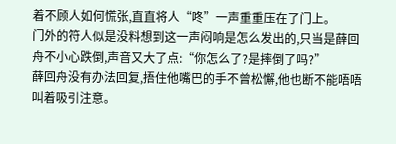着不顾人如何慌张,直直将人“咚”一声重重压在了门上。
门外的符人似是没料想到这一声闷响是怎么发出的,只当是薛回舟不小心跌倒,声音又大了点:“你怎么了?是摔倒了吗?”
薛回舟没有办法回复,捂住他嘴巴的手不曾松懈,他也断不能唔唔叫着吸引注意。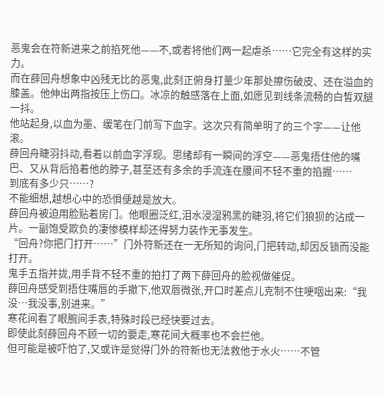恶鬼会在符新进来之前掐死他——不,或者将他们两一起虐杀……它完全有这样的实力。
而在薛回舟想象中凶残无比的恶鬼,此刻正俯身打量少年那处擦伤破皮、还在溢血的膝盖。他伸出两指按压上伤口。冰凉的触感落在上面,如愿见到线条流畅的白皙双腿一抖。
他站起身,以血为墨、缓笔在门前写下血字。这次只有简单明了的三个字——让他滚。
薛回舟睫羽抖动,看着以前血字浮现。思绪却有一瞬间的浮空——恶鬼捂住他的嘴巴、又从背后掐着他的脖子,甚至还有多余的手流连在腰间不轻不重的掐握……
到底有多少只……?
不能细想,越想心中的恐惧便越是放大。
薛回舟被迫用脸贴着房门。他眼圈泛红,泪水浸湿鸦黑的睫羽,将它们狼狈的沾成一片。一副饱受欺负的凄惨模样却还得努力装作无事发生。
“回舟?你把门打开……”门外符新还在一无所知的询问,门把转动,却因反锁而没能打开。
鬼手五指并拢,用手背不轻不重的拍打了两下薛回舟的脸视做催促。
薛回舟感受到捂住嘴唇的手撤下,他双唇微张,开口时差点儿克制不住哽咽出来:“我没…我没事,别进来。”
寒花间看了眼腕间手表,特殊时段已经快要过去。
即使此刻薛回舟不顾一切的要走,寒花间大概率也不会拦他。
但可能是被吓怕了,又或许是觉得门外的符新也无法救他于水火……不管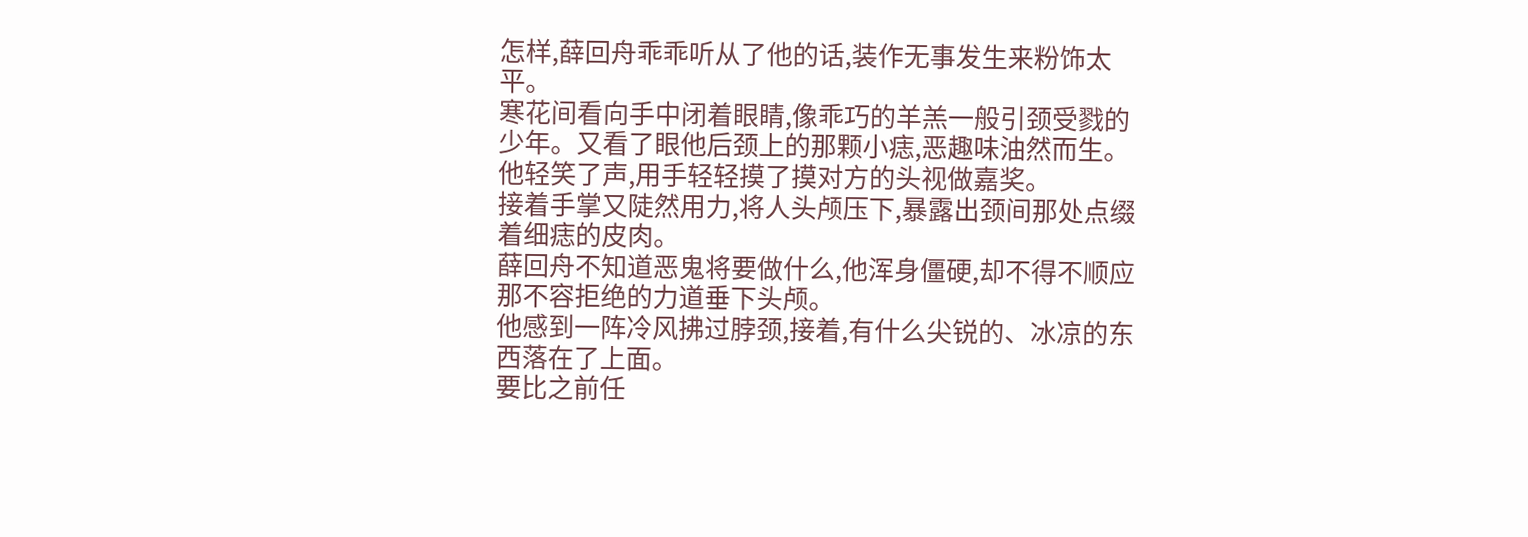怎样,薛回舟乖乖听从了他的话,装作无事发生来粉饰太平。
寒花间看向手中闭着眼睛,像乖巧的羊羔一般引颈受戮的少年。又看了眼他后颈上的那颗小痣,恶趣味油然而生。
他轻笑了声,用手轻轻摸了摸对方的头视做嘉奖。
接着手掌又陡然用力,将人头颅压下,暴露出颈间那处点缀着细痣的皮肉。
薛回舟不知道恶鬼将要做什么,他浑身僵硬,却不得不顺应那不容拒绝的力道垂下头颅。
他感到一阵冷风拂过脖颈,接着,有什么尖锐的、冰凉的东西落在了上面。
要比之前任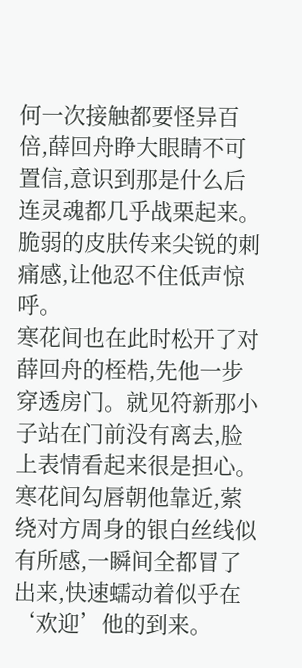何一次接触都要怪异百倍,薛回舟睁大眼睛不可置信,意识到那是什么后连灵魂都几乎战栗起来。
脆弱的皮肤传来尖锐的刺痛感,让他忍不住低声惊呼。
寒花间也在此时松开了对薛回舟的桎梏,先他一步穿透房门。就见符新那小子站在门前没有离去,脸上表情看起来很是担心。
寒花间勾唇朝他靠近,萦绕对方周身的银白丝线似有所感,一瞬间全都冒了出来,快速蠕动着似乎在‘欢迎’他的到来。